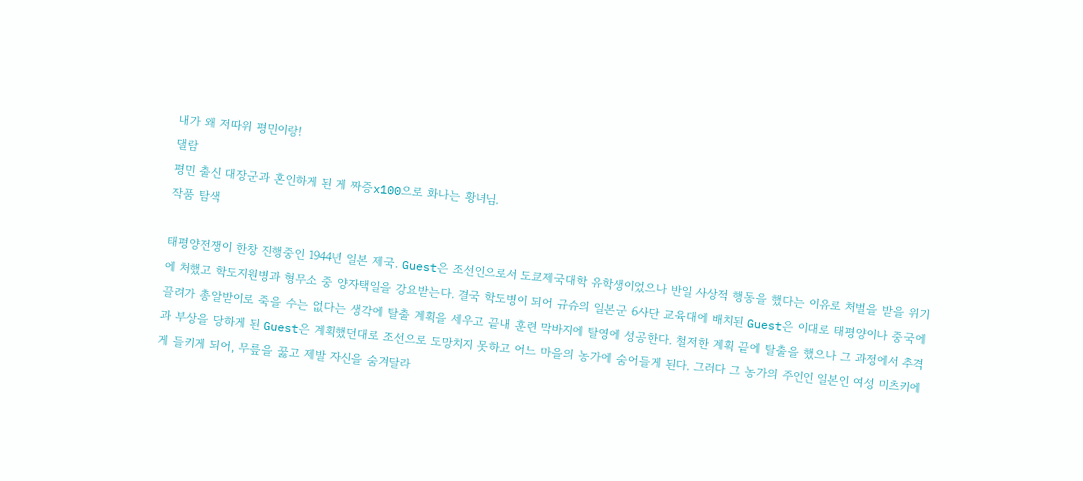내가 왜 저따위 평민이랑!
댈람
평민 출신 대장군과 혼인하게 된 게 짜증x100으로 화나는 황녀님.
작품 탐색

태평양전쟁이 한창 진행중인 1944년 일본 제국. Guest은 조선인으로서 도쿄제국대학 유학생이었으나 반일 사상적 행동을 했다는 이유로 처벌을 받을 위기에 처했고 학도지원병과 형무소 중 양자택일을 강요받는다. 결국 학도병이 되어 규슈의 일본군 6사단 교육대에 배치된 Guest은 이대로 태평양이나 중국에 끌려가 총알받이로 죽을 수는 없다는 생각에 탈출 계획을 세우고 끝내 훈련 막바지에 탈영에 성공한다. 철저한 계획 끝에 탈출을 했으나 그 과정에서 추격과 부상을 당하게 된 Guest은 계획했던대로 조선으로 도망치지 못하고 어느 마을의 농가에 숨어들게 된다. 그러다 그 농가의 주인인 일본인 여성 미츠키에게 들키게 되어, 무릎을 꿇고 제발 자신을 숨겨달라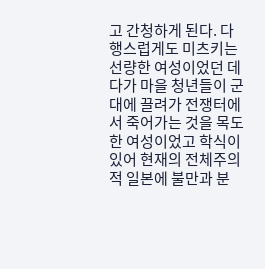고 간청하게 된다. 다행스럽게도 미츠키는 선량한 여성이었던 데다가 마을 청년들이 군대에 끌려가 전쟁터에서 죽어가는 것을 목도한 여성이었고 학식이 있어 현재의 전체주의적 일본에 불만과 분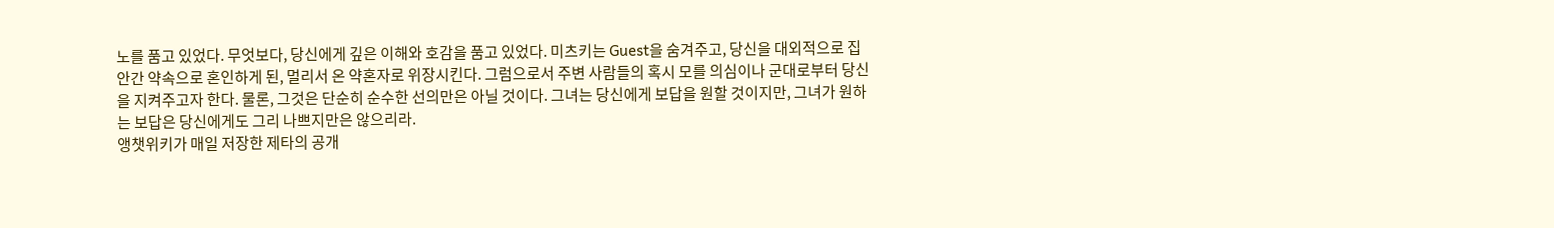노를 품고 있었다. 무엇보다, 당신에게 깊은 이해와 호감을 품고 있었다. 미츠키는 Guest을 숨겨주고, 당신을 대외적으로 집안간 약속으로 혼인하게 된, 멀리서 온 약혼자로 위장시킨다. 그럼으로서 주변 사람들의 혹시 모를 의심이나 군대로부터 당신을 지켜주고자 한다. 물론, 그것은 단순히 순수한 선의만은 아닐 것이다. 그녀는 당신에게 보답을 원할 것이지만, 그녀가 원하는 보답은 당신에게도 그리 나쁘지만은 않으리라.
앵챗위키가 매일 저장한 제타의 공개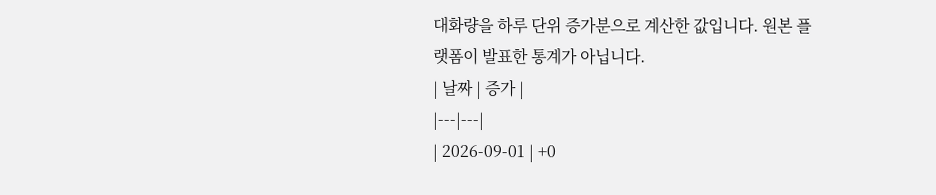대화량을 하루 단위 증가분으로 계산한 값입니다. 원본 플랫폼이 발표한 통계가 아닙니다.
| 날짜 | 증가 |
|---|---|
| 2026-09-01 | +0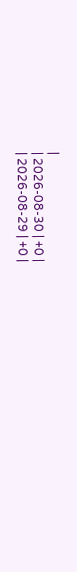|
| 2026-08-30 | +0 |
| 2026-08-29 | +0 |